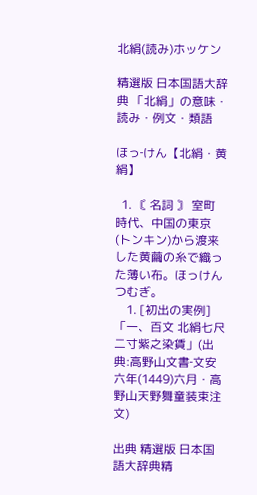北絹(読み)ホッケン

精選版 日本国語大辞典 「北絹」の意味・読み・例文・類語

ほっ‐けん【北絹・黄絹】

  1. 〘 名詞 〙 室町時代、中国の東京(トンキン)から渡来した黄繭の糸で織った薄い布。ほっけんつむぎ。
    1. [初出の実例]「一、百文 北絹七尺二寸紫之染賃」(出典:高野山文書‐文安六年(1449)六月・高野山天野舞童装束注文)

出典 精選版 日本国語大辞典精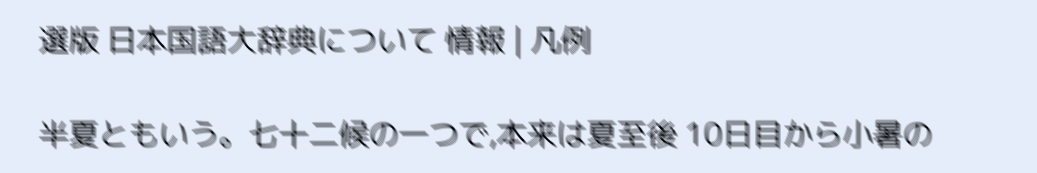選版 日本国語大辞典について 情報 | 凡例

半夏ともいう。七十二候の一つで,本来は夏至後 10日目から小暑の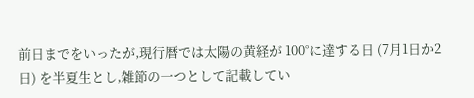前日までをいったが,現行暦では太陽の黄経が 100°に達する日 (7月1日か2日) を半夏生とし,雑節の一つとして記載してい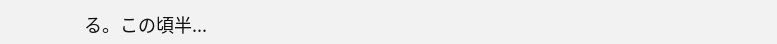る。この頃半...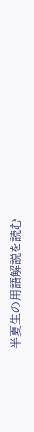半夏生の用語解説を読む